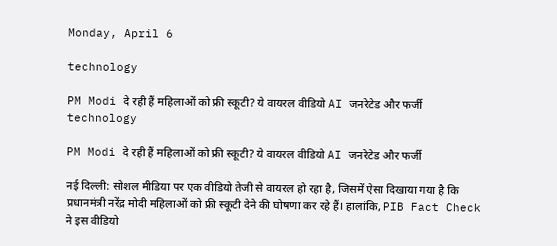Monday, April 6

technology

PM Modi दे रही हैं महिलाओं को फ्री स्कूटी? ये वायरल वीडियो AI जनरेटेड और फर्जी
technology

PM Modi दे रही हैं महिलाओं को फ्री स्कूटी? ये वायरल वीडियो AI जनरेटेड और फर्जी

नई दिल्ली: सोशल मीडिया पर एक वीडियो तेजी से वायरल हो रहा है, जिसमें ऐसा दिखाया गया है कि प्रधानमंत्री नरेंद्र मोदी महिलाओं को फ्री स्कूटी देने की घोषणा कर रहे हैं। हालांकि, PIB Fact Check ने इस वीडियो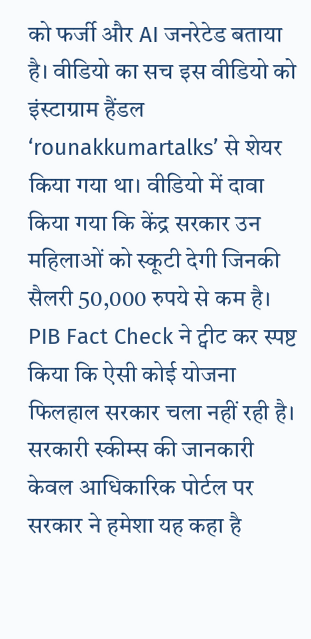को फर्जी और AI जनरेटेड बताया है। वीडियो का सच इस वीडियो को इंस्टाग्राम हैंडल ‘rounakkumartalks’ से शेयर किया गया था। वीडियो में दावा किया गया कि केंद्र सरकार उन महिलाओं को स्कूटी देगी जिनकी सैलरी 50,000 रुपये से कम है। PIB Fact Check ने ट्वीट कर स्पष्ट किया कि ऐसी कोई योजना फिलहाल सरकार चला नहीं रही है। सरकारी स्कीम्स की जानकारी केवल आधिकारिक पोर्टल पर सरकार ने हमेशा यह कहा है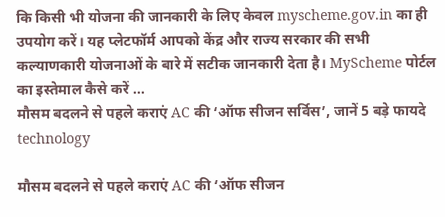कि किसी भी योजना की जानकारी के लिए केवल myscheme.gov.in का ही उपयोग करें। यह प्लेटफॉर्म आपको केंद्र और राज्य सरकार की सभी कल्याणकारी योजनाओं के बारे में सटीक जानकारी देता है। MyScheme पोर्टल का इस्तेमाल कैसे करें ...
मौसम बदलने से पहले कराएं AC की ‘ऑफ सीजन सर्विस’, जानें 5 बड़े फायदे
technology

मौसम बदलने से पहले कराएं AC की ‘ऑफ सीजन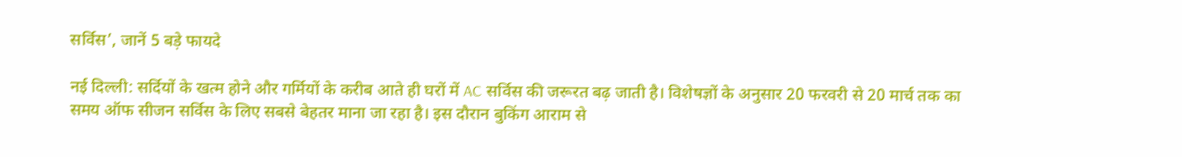सर्विस’, जानें 5 बड़े फायदे

नई दिल्ली: सर्दियों के खत्म होने और गर्मियों के करीब आते ही घरों में AC सर्विस की जरूरत बढ़ जाती है। विशेषज्ञों के अनुसार 20 फरवरी से 20 मार्च तक का समय ऑफ सीजन सर्विस के लिए सबसे बेहतर माना जा रहा है। इस दौरान बुकिंग आराम से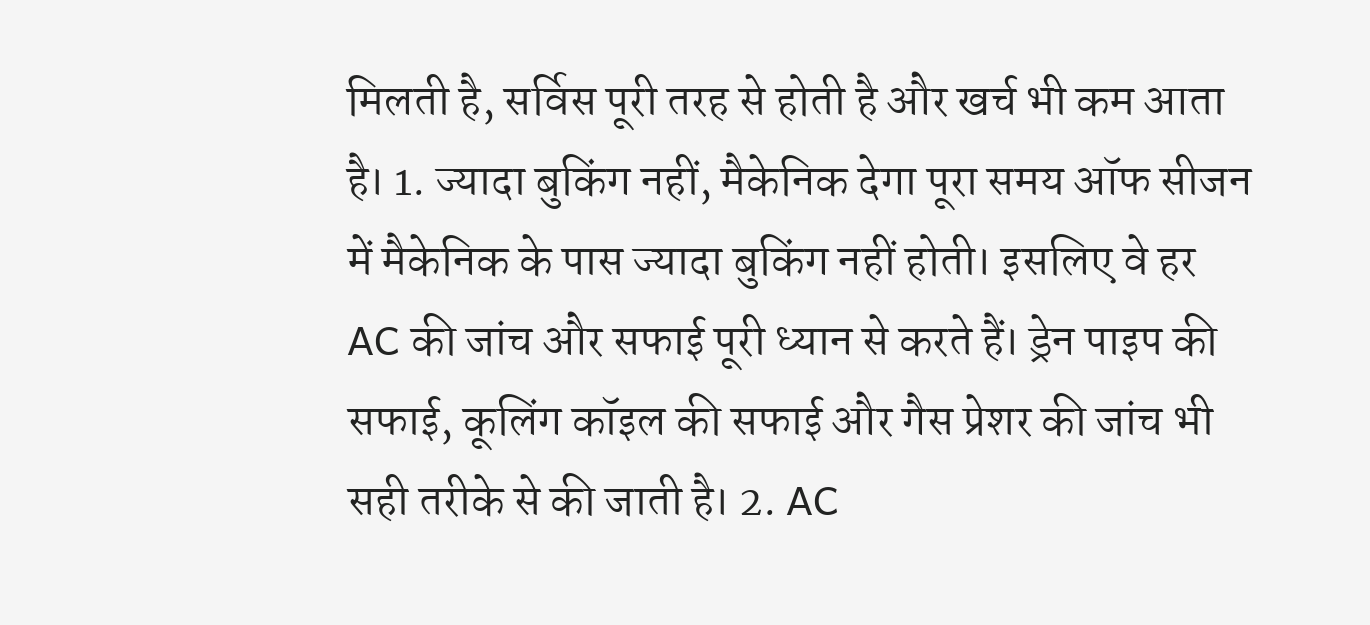मिलती है, सर्विस पूरी तरह से होती है और खर्च भी कम आता है। 1. ज्यादा बुकिंग नहीं, मैकेनिक देगा पूरा समय ऑफ सीजन में मैकेनिक के पास ज्यादा बुकिंग नहीं होती। इसलिए वे हर AC की जांच और सफाई पूरी ध्यान से करते हैं। ड्रेन पाइप की सफाई, कूलिंग कॉइल की सफाई और गैस प्रेशर की जांच भी सही तरीके से की जाती है। 2. AC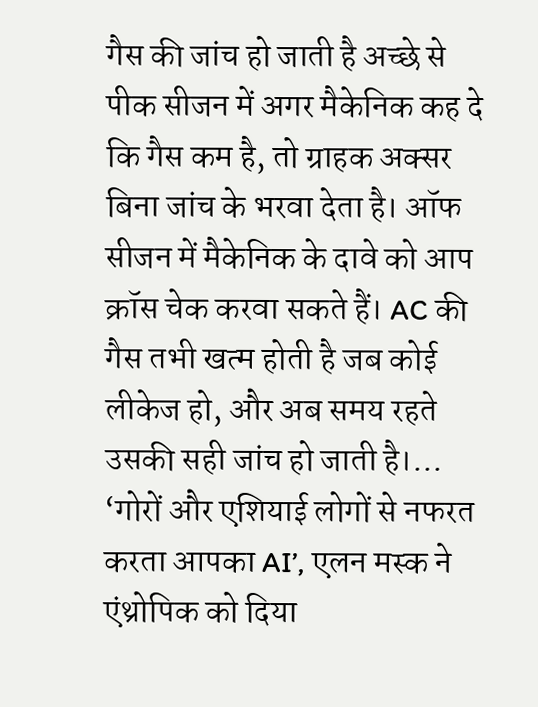गैस की जांच हो जाती है अच्छे से पीक सीजन में अगर मैकेनिक कह दे कि गैस कम है, तो ग्राहक अक्सर बिना जांच के भरवा देता है। ऑफ सीजन में मैकेनिक के दावे को आप क्रॉस चेक करवा सकते हैं। AC की गैस तभी खत्म होती है जब कोई लीकेज हो, और अब समय रहते उसकी सही जांच हो जाती है।...
‘गोरों और एशियाई लोगों से नफरत करता आपका AI’, एलन मस्क ने एंथ्रोपिक को दिया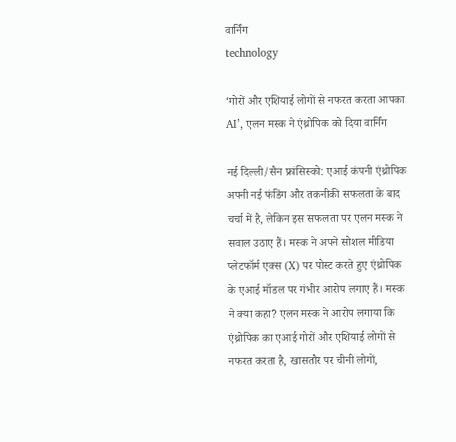वार्निंग
technology

‘गोरों और एशियाई लोगों से नफरत करता आपका AI’, एलन मस्क ने एंथ्रोपिक को दिया वार्निंग

नई दिल्ली/सैन फ्रांसिस्को: एआई कंपनी एंथ्रोपिक अपनी नई फंडिंग और तकनीकी सफलता के बाद चर्चा में है, लेकिन इस सफलता पर एलन मस्क ने सवाल उठाए हैं। मस्क ने अपने सोशल मीडिया प्लेटफॉर्म एक्स (X) पर पोस्ट करते हुए एंथ्रोपिक के एआई मॉडल पर गंभीर आरोप लगाए हैं। मस्क ने क्या कहा? एलन मस्क ने आरोप लगाया कि एंथ्रोपिक का एआई गोरों और एशियाई लोगों से नफरत करता है, खासतौर पर चीनी लोगों,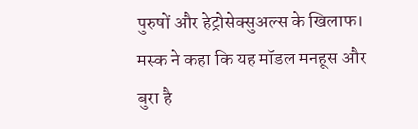पुरुषों और हेट्रोसेक्सुअल्स के खिलाफ। मस्क ने कहा कि यह मॉडल मनहूस और बुरा है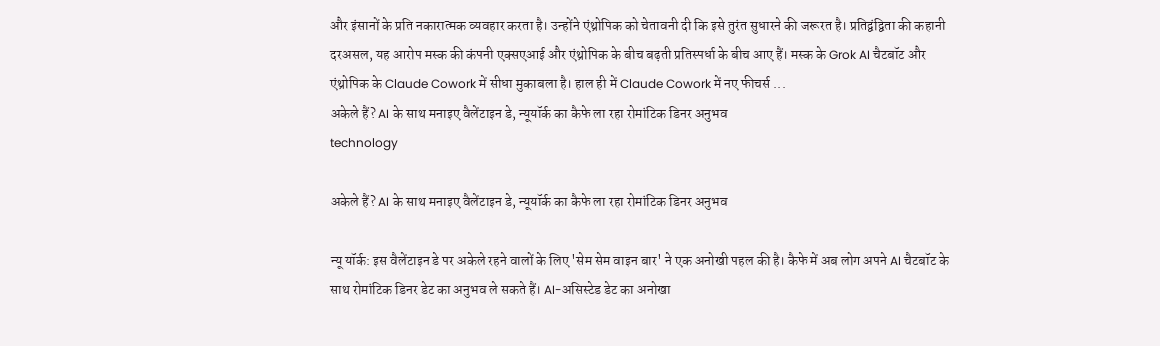और इंसानों के प्रति नकारात्मक व्यवहार करता है। उन्होंने एंथ्रोपिक को चेतावनी दी कि इसे तुरंत सुधारने की जरूरत है। प्रतिद्वंद्विता की कहानी दरअसल, यह आरोप मस्क की कंपनी एक्सएआई और एंथ्रोपिक के बीच बढ़ती प्रतिस्पर्धा के बीच आए हैं। मस्क के Grok AI चैटबॉट और एंथ्रोपिक के Claude Cowork में सीधा मुकाबला है। हाल ही में Claude Cowork में नए फीचर्स ...
अकेले हैं? AI के साथ मनाइए वैलेंटाइन डे, न्यूयॉर्क का कैफे ला रहा रोमांटिक डिनर अनुभव
technology

अकेले हैं? AI के साथ मनाइए वैलेंटाइन डे, न्यूयॉर्क का कैफे ला रहा रोमांटिक डिनर अनुभव

न्यू यॉर्क: इस वैलेंटाइन डे पर अकेले रहने वालों के लिए 'सेम सेम वाइन बार' ने एक अनोखी पहल की है। कैफे में अब लोग अपने AI चैटबॉट के साथ रोमांटिक डिनर डेट का अनुभव ले सकते हैं। AI-असिस्टेड डेट का अनोखा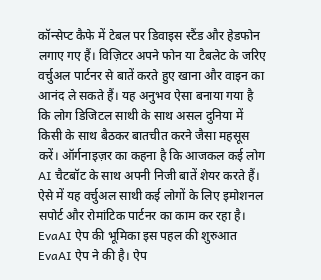कॉन्सेप्ट कैफे में टेबल पर डिवाइस स्टैंड और हेडफोन लगाए गए हैं। विज़िटर अपने फोन या टैबलेट के जरिए वर्चुअल पार्टनर से बातें करते हुए खाना और वाइन का आनंद ले सकते हैं। यह अनुभव ऐसा बनाया गया है कि लोग डिजिटल साथी के साथ असल दुनिया में किसी के साथ बैठकर बातचीत करने जैसा महसूस करें। ऑर्गनाइज़र का कहना है कि आजकल कई लोग AI चैटबॉट के साथ अपनी निजी बातें शेयर करते हैं। ऐसे में यह वर्चुअल साथी कई लोगों के लिए इमोशनल सपोर्ट और रोमांटिक पार्टनर का काम कर रहा है। EvaAI ऐप की भूमिका इस पहल की शुरुआत EvaAI ऐप ने की है। ऐप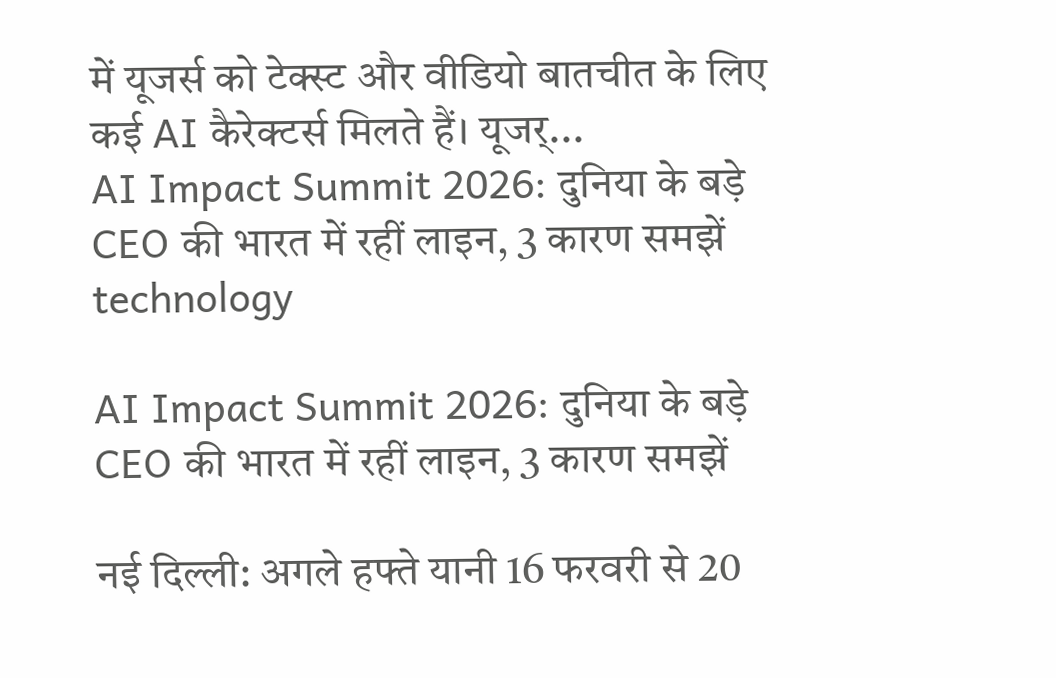में यूजर्स को टेक्स्ट और वीडियो बातचीत के लिए कई AI कैरेक्टर्स मिलते हैं। यूजर्...
AI Impact Summit 2026: दुनिया के बड़े CEO की भारत में रहीं लाइन, 3 कारण समझें
technology

AI Impact Summit 2026: दुनिया के बड़े CEO की भारत में रहीं लाइन, 3 कारण समझें

नई दिल्ली: अगले हफ्ते यानी 16 फरवरी से 20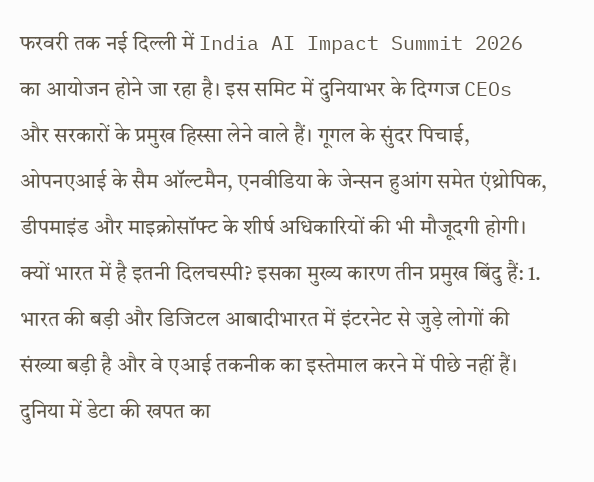फरवरी तक नई दिल्ली में India AI Impact Summit 2026 का आयोजन होने जा रहा है। इस समिट में दुनियाभर के दिग्गज CEOs और सरकारों के प्रमुख हिस्सा लेने वाले हैं। गूगल के सुंदर पिचाई, ओपनएआई के सैम ऑल्टमैन, एनवीडिया के जेन्सन हुआंग समेत एंथ्रोपिक, डीपमाइंड और माइक्रोसॉफ्ट के शीर्ष अधिकारियों की भी मौजूदगी होगी। क्यों भारत में है इतनी दिलचस्पी? इसका मुख्य कारण तीन प्रमुख बिंदु हैं: 1. भारत की बड़ी और डिजिटल आबादीभारत में इंटरनेट से जुड़े लोगों की संख्या बड़ी है और वे एआई तकनीक का इस्तेमाल करने में पीछे नहीं हैं। दुनिया में डेटा की खपत का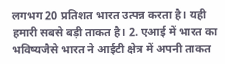लगभग 20 प्रतिशत भारत उत्पन्न करता है। यही हमारी सबसे बड़ी ताकत है। 2. एआई में भारत का भविष्यजैसे भारत ने आईटी क्षेत्र में अपनी ताकत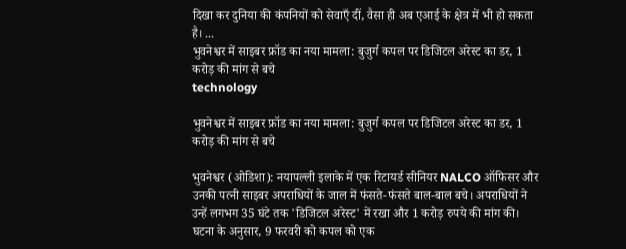दिखा कर दुनिया की कंपनियों को सेवाएँ दीं, वैसा ही अब एआई के क्षेत्र में भी हो सकता है। ...
भुवनेश्वर में साइबर फ्रॉड का नया मामला: बुजुर्ग कपल पर डिजिटल अरेस्ट का डर, 1 करोड़ की मांग से बचे
technology

भुवनेश्वर में साइबर फ्रॉड का नया मामला: बुजुर्ग कपल पर डिजिटल अरेस्ट का डर, 1 करोड़ की मांग से बचे

भुवनेश्वर (ओडिशा): नयापल्ली इलाके में एक रिटायर्ड सीनियर NALCO ऑफिसर और उनकी पत्नी साइबर अपराधियों के जाल में फंसते-फंसते बाल-बाल बचे। अपराधियों ने उन्हें लगभग 35 घंटे तक 'डिजिटल अरेस्ट' में रखा और 1 करोड़ रुपये की मांग की। घटना के अनुसार, 9 फरवरी को कपल को एक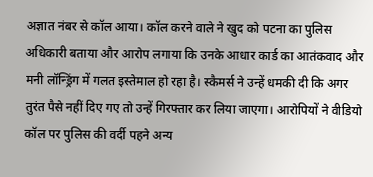अज्ञात नंबर से कॉल आया। कॉल करने वाले ने खुद को पटना का पुलिस अधिकारी बताया और आरोप लगाया कि उनके आधार कार्ड का आतंकवाद और मनी लॉन्ड्रिंग में गलत इस्तेमाल हो रहा है। स्कैमर्स ने उन्हें धमकी दी कि अगर तुरंत पैसे नहीं दिए गए तो उन्हें गिरफ्तार कर लिया जाएगा। आरोपियों ने वीडियो कॉल पर पुलिस की वर्दी पहने अन्य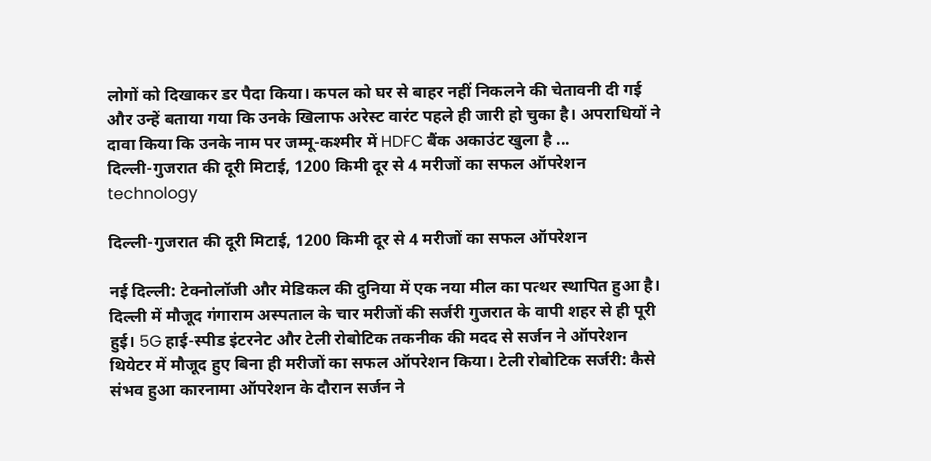लोगों को दिखाकर डर पैदा किया। कपल को घर से बाहर नहीं निकलने की चेतावनी दी गई और उन्हें बताया गया कि उनके खिलाफ अरेस्ट वारंट पहले ही जारी हो चुका है। अपराधियों ने दावा किया कि उनके नाम पर जम्मू-कश्मीर में HDFC बैंक अकाउंट खुला है ...
दिल्ली-गुजरात की दूरी मिटाई, 1200 किमी दूर से 4 मरीजों का सफल ऑपरेशन
technology

दिल्ली-गुजरात की दूरी मिटाई, 1200 किमी दूर से 4 मरीजों का सफल ऑपरेशन

नई दिल्ली: टेक्नोलॉजी और मेडिकल की दुनिया में एक नया मील का पत्थर स्थापित हुआ है। दिल्ली में मौजूद गंगाराम अस्पताल के चार मरीजों की सर्जरी गुजरात के वापी शहर से ही पूरी हुई। 5G हाई-स्पीड इंटरनेट और टेली रोबोटिक तकनीक की मदद से सर्जन ने ऑपरेशन थियेटर में मौजूद हुए बिना ही मरीजों का सफल ऑपरेशन किया। टेली रोबोटिक सर्जरी: कैसे संभव हुआ कारनामा ऑपरेशन के दौरान सर्जन ने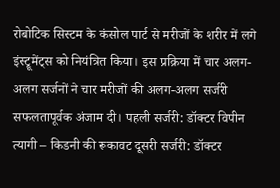रोबोटिक सिस्टम के कंसोल पार्ट से मरीजों के शरीर में लगे इंस्ट्रूमेंट्स को नियंत्रित किया। इस प्रक्रिया में चार अलग-अलग सर्जनों ने चार मरीजों की अलग-अलग सर्जरी सफलतापूर्वक अंजाम दी। पहली सर्जरी: डॉक्टर विपीन त्यागी – किडनी की रूकावट दूसरी सर्जरी: डॉक्टर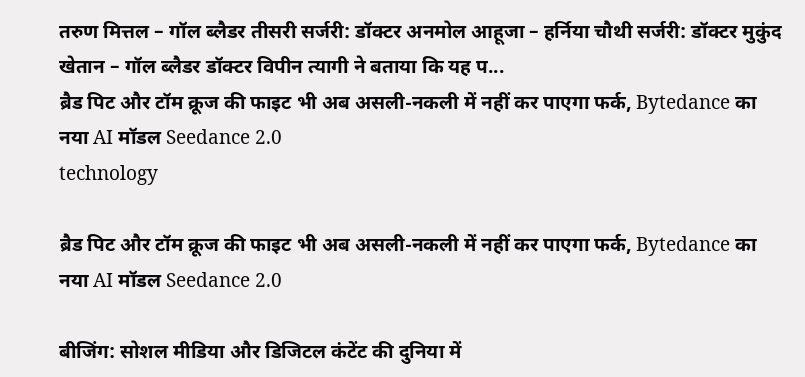तरुण मित्तल – गॉल ब्लैडर तीसरी सर्जरी: डॉक्टर अनमोल आहूजा – हर्निया चौथी सर्जरी: डॉक्टर मुकुंद खेतान – गॉल ब्लैडर डॉक्टर विपीन त्यागी ने बताया कि यह प...
ब्रैड पिट और टॉम क्रूज की फाइट भी अब असली-नकली में नहीं कर पाएगा फर्क, Bytedance का नया AI मॉडल Seedance 2.0
technology

ब्रैड पिट और टॉम क्रूज की फाइट भी अब असली-नकली में नहीं कर पाएगा फर्क, Bytedance का नया AI मॉडल Seedance 2.0

बीजिंग: सोशल मीडिया और डिजिटल कंटेंट की दुनिया में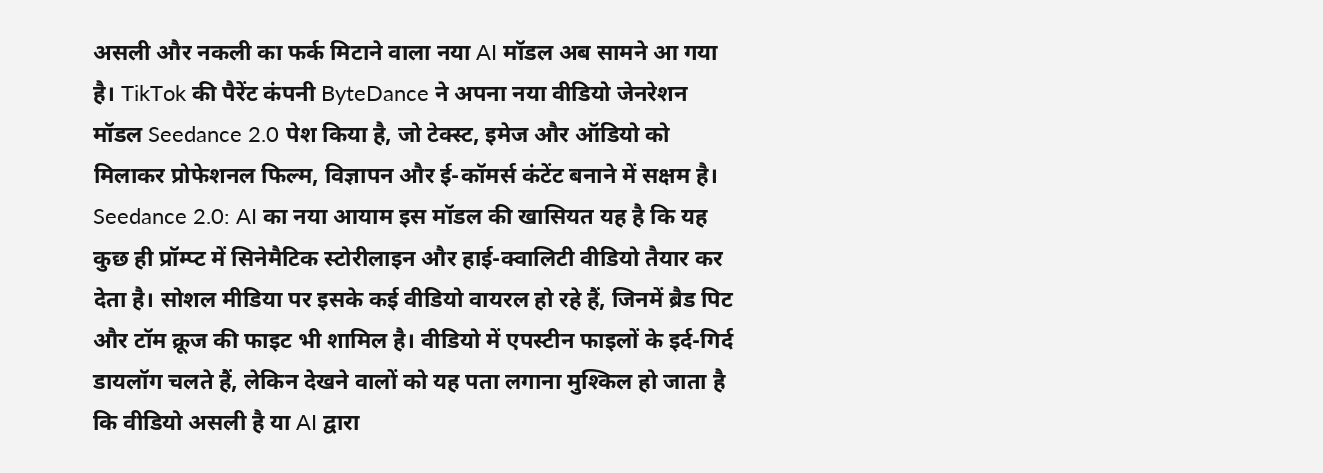असली और नकली का फर्क मिटाने वाला नया AI मॉडल अब सामने आ गया है। TikTok की पैरेंट कंपनी ByteDance ने अपना नया वीडियो जेनरेशन मॉडल Seedance 2.0 पेश किया है, जो टेक्स्ट, इमेज और ऑडियो को मिलाकर प्रोफेशनल फिल्म, विज्ञापन और ई-कॉमर्स कंटेंट बनाने में सक्षम है। Seedance 2.0: AI का नया आयाम इस मॉडल की खासियत यह है कि यह कुछ ही प्रॉम्प्ट में सिनेमैटिक स्टोरीलाइन और हाई-क्वालिटी वीडियो तैयार कर देता है। सोशल मीडिया पर इसके कई वीडियो वायरल हो रहे हैं, जिनमें ब्रैड पिट और टॉम क्रूज की फाइट भी शामिल है। वीडियो में एपस्टीन फाइलों के इर्द-गिर्द डायलॉग चलते हैं, लेकिन देखने वालों को यह पता लगाना मुश्किल हो जाता है कि वीडियो असली है या AI द्वारा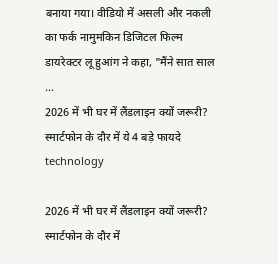बनाया गया। वीडियो में असली और नकली का फर्क नामुमकिन डिजिटल फिल्म डायरेक्टर लू हुआंग ने कहा, "मैंने सात साल ...
2026 में भी घर में लैंडलाइन क्यों जरूरी? स्मार्टफोन के दौर में ये 4 बड़े फायदे
technology

2026 में भी घर में लैंडलाइन क्यों जरूरी? स्मार्टफोन के दौर में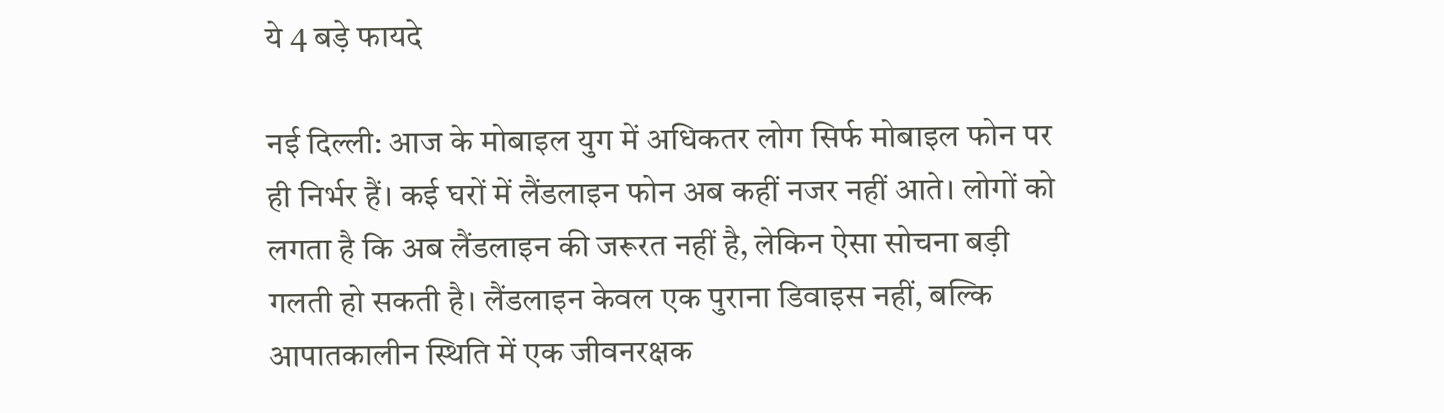ये 4 बड़े फायदे

नई दिल्ली: आज के मोबाइल युग में अधिकतर लोग सिर्फ मोबाइल फोन पर ही निर्भर हैं। कई घरों में लैंडलाइन फोन अब कहीं नजर नहीं आते। लोगों को लगता है कि अब लैंडलाइन की जरूरत नहीं है, लेकिन ऐसा सोचना बड़ी गलती हो सकती है। लैंडलाइन केवल एक पुराना डिवाइस नहीं, बल्कि आपातकालीन स्थिति में एक जीवनरक्षक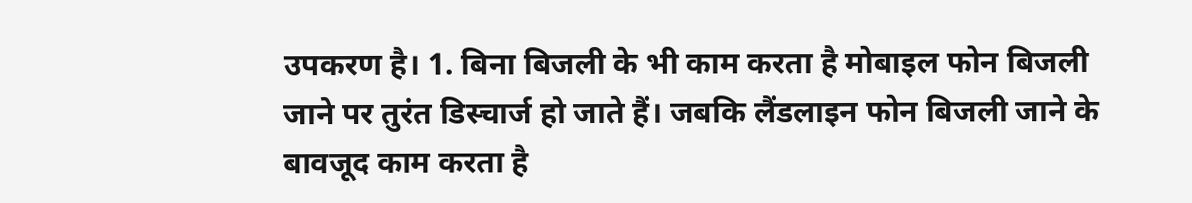उपकरण है। 1. बिना बिजली के भी काम करता है मोबाइल फोन बिजली जाने पर तुरंत डिस्चार्ज हो जाते हैं। जबकि लैंडलाइन फोन बिजली जाने के बावजूद काम करता है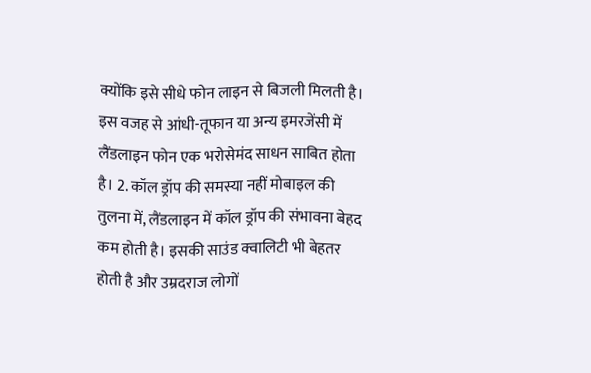क्योंकि इसे सीधे फोन लाइन से बिजली मिलती है। इस वजह से आंधी-तूफान या अन्य इमरजेंसी में लैंडलाइन फोन एक भरोसेमंद साधन साबित होता है। 2. कॉल ड्रॉप की समस्या नहीं मोबाइल की तुलना में, लैंडलाइन में कॉल ड्रॉप की संभावना बेहद कम होती है। इसकी साउंड क्वालिटी भी बेहतर होती है और उम्रदराज लोगों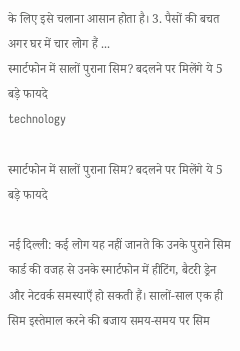के लिए इसे चलाना आसान होता है। 3. पैसों की बचत अगर घर में चार लोग हैं ...
स्मार्टफोन में सालों पुराना सिम? बदलने पर मिलेंगे ये 5 बड़े फायदे
technology

स्मार्टफोन में सालों पुराना सिम? बदलने पर मिलेंगे ये 5 बड़े फायदे

नई दिल्ली: कई लोग यह नहीं जानते कि उनके पुराने सिम कार्ड की वजह से उनके स्मार्टफोन में हीटिंग, बैटरी ड्रेन और नेटवर्क समस्याएँ हो सकती हैं। सालों-साल एक ही सिम इस्तेमाल करने की बजाय समय-समय पर सिम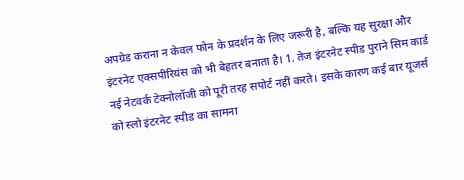अपग्रेड कराना न केवल फोन के प्रदर्शन के लिए जरूरी है, बल्कि यह सुरक्षा और इंटरनेट एक्सपीरियंस को भी बेहतर बनाता है। 1. तेज इंटरनेट स्पीड पुराने सिम कार्ड नई नेटवर्क टेक्नोलॉजी को पूरी तरह सपोर्ट नहीं करते। इसके कारण कई बार यूजर्स को स्लो इंटरनेट स्पीड का सामना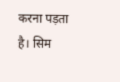करना पड़ता है। सिम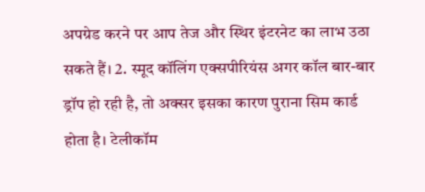अपग्रेड करने पर आप तेज और स्थिर इंटरनेट का लाभ उठा सकते हैं। 2. स्मूद कॉलिंग एक्सपीरियंस अगर कॉल बार-बार ड्रॉप हो रही है, तो अक्सर इसका कारण पुराना सिम कार्ड होता है। टेलीकॉम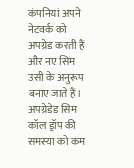कंपनियां अपने नेटवर्क को अपग्रेड करती हैं और नए सिम उसी के अनुरूप बनाए जाते हैं। अपग्रेडेड सिम कॉल ड्रॉप की समस्या को कम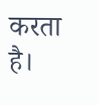करता है।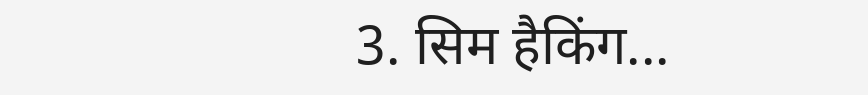3. सिम हैकिंग...